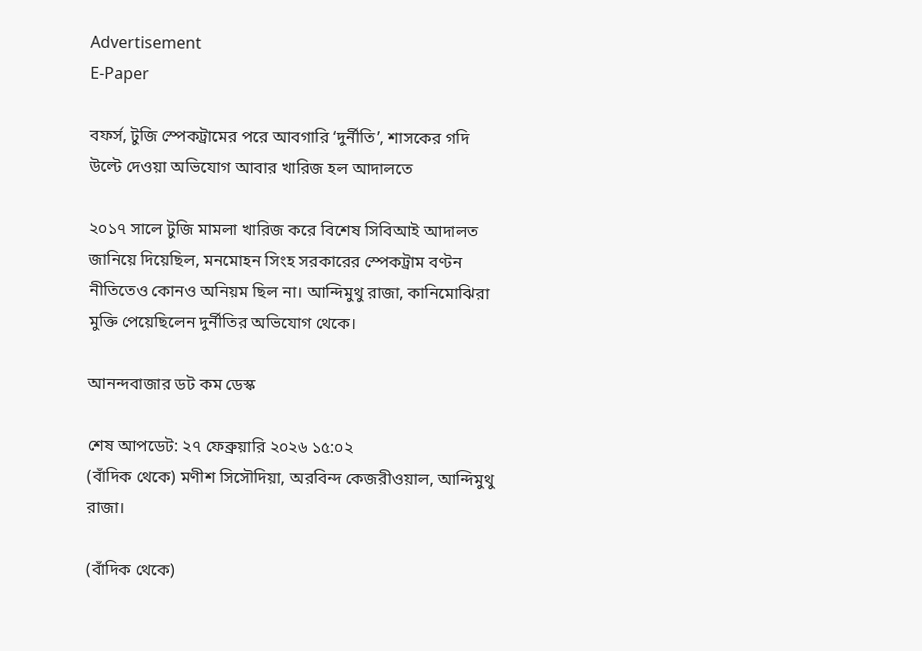Advertisement
E-Paper

বফর্স, টুজি স্পেকট্রামের পরে আবগারি ‘দুর্নীতি’, শাসকের গদি উল্টে দেওয়া অভিযোগ আবার খারিজ হল আদালতে

২০১৭ সালে টুজি মামলা খারিজ করে বিশেষ সিবিআই আদালত জানিয়ে দিয়েছিল, মনমোহন সিংহ সরকারের স্পেকট্রাম বণ্টন নীতিতেও কোনও অনিয়ম ছিল না। আন্দিমুথু রাজা, কানিমোঝিরা মুক্তি পেয়েছিলেন দুর্নীতির অভিযোগ থেকে।

আনন্দবাজার ডট কম ডেস্ক

শেষ আপডেট: ২৭ ফেব্রুয়ারি ২০২৬ ১৫:০২
(বাঁদিক থেকে) মণীশ সিসৌদিয়া, অরবিন্দ কেজরীওয়াল, আন্দিমুথু রাজা।

(বাঁদিক থেকে)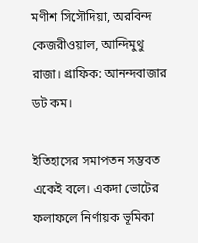মণীশ সিসৌদিয়া, অরবিন্দ কেজরীওয়াল, আন্দিমুথু রাজা। গ্রাফিক: আনন্দবাজার ডট কম।

ইতিহাসের সমাপতন সম্ভবত একেই বলে। একদা ভোটের ফলাফলে নির্ণায়ক ভূমিকা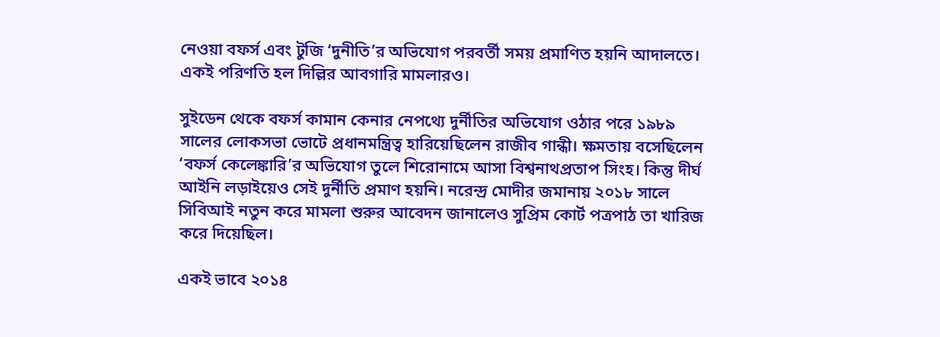নেওয়া বফর্স এবং টুজি ‘দুনীতি’র অভিযোগ পরবর্তী সময় প্রমাণিত হয়নি আদালতে। একই পরিণতি হল দিল্লির আবগারি মামলারও।

সুইডেন থেকে বফর্স কামান কেনার নেপথ্যে দুর্নীতির অভিযোগ ওঠার পরে ১৯৮৯ সালের লোকসভা ভোটে প্রধানমন্ত্রিত্ব হারিয়েছিলেন রাজীব গান্ধী। ক্ষমতায় বসেছিলেন ‘বফর্স কেলেঙ্কারি’র অভিযোগ তুলে শিরোনামে আসা বিশ্বনাথপ্রতাপ সিংহ। কিন্তু দীর্ঘ আইনি লড়াইয়েও সেই দুর্নীতি প্রমাণ হয়নি। নরেন্দ্র মোদীর জমানায় ২০১৮ সালে সিবিআই নতুন করে মামলা শুরুর আবেদন জানালেও সুপ্রিম কোর্ট পত্রপাঠ তা খারিজ করে দিয়েছিল।

একই ভাবে ২০১৪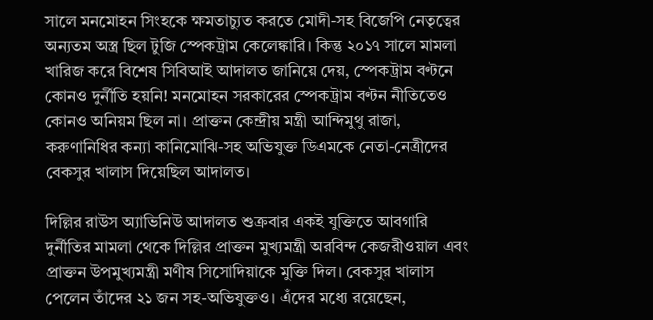সালে মনমোহন সিংহকে ক্ষমতাচ্যুত করতে মোদী-সহ বিজেপি নেতৃত্বের অন্যতম অস্ত্র ছিল টুজি স্পেকট্রাম কেলেঙ্কারি। কিন্তু ২০১৭ সালে মামলা খারিজ করে বিশেষ সিবিআই আদালত জানিয়ে দেয়, স্পেকট্রাম বণ্টনে কোনও দুর্নীতি হয়নি! মনমোহন সরকারের স্পেকট্রাম বণ্টন নীতিতেও কোনও অনিয়ম ছিল না। প্রাক্তন কেন্দ্রীয় মন্ত্রী আন্দিমুথু রাজা, করুণানিধির কন্যা কানিমোঝি-সহ অভিযুক্ত ডিএমকে নেতা-নেত্রীদের বেকসুর খালাস দিয়েছিল আদালত।

দিল্লির রাউস অ্যাভিনিউ আদালত শুক্রবার একই যুক্তিতে আবগারি দুর্নীতির মামলা থেকে দিল্লির প্রাক্তন মুখ্যমন্ত্রী অরবিন্দ কেজরীওয়াল এব‌ং প্রাক্তন উপমুখ্যমন্ত্রী মণীষ সিসোদিয়াকে মুক্তি দিল। বেকসুর খালাস পেলেন তাঁদের ২১ জন সহ-অভিযুক্তও। এঁদের মধ্যে রয়েছেন,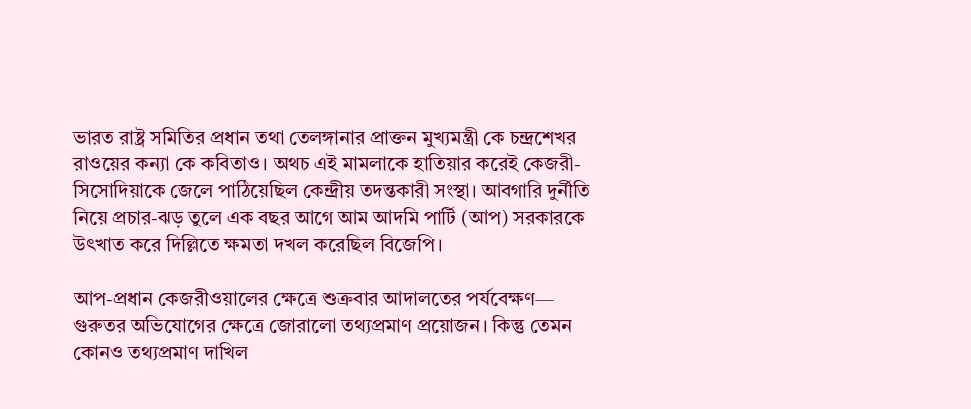ভারত রাষ্ট্র সমিতির প্রধান তথা তেলঙ্গানার প্রাক্তন মুখ্যমন্ত্রী কে চন্দ্রশেখর রাওয়ের কন্যা কে কবিতাও। অথচ এই মামলাকে হাতিয়ার করেই কেজরী-সিসোদিয়াকে জেলে পাঠিয়েছিল কেন্দ্রীয় তদন্তকারী সংস্থা। আবগারি দুর্নীতি নিয়ে প্রচার-ঝড় তুলে এক বছর আগে আম আদমি পার্টি (আপ) সরকারকে উৎখাত করে দিল্লিতে ক্ষমতা দখল করেছিল বিজেপি।

আপ-প্রধান কেজরীওয়ালের ক্ষেত্রে শুক্রবার আদালতের পর্যবেক্ষণ— গুরুতর অভিযোগের ক্ষেত্রে জোরালো তথ্যপ্রমাণ প্রয়োজন। কিন্তু তেমন কোনও তথ্যপ্রমাণ দাখিল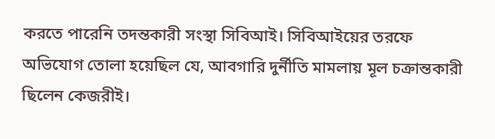করতে পারেনি তদন্তকারী সংস্থা সিবিআই। সিবিআইয়ের তরফে অভিযোগ তোলা হয়েছিল যে, আবগারি দুর্নীতি মামলায় মূল চক্রান্তকারী ছিলেন কেজরীই।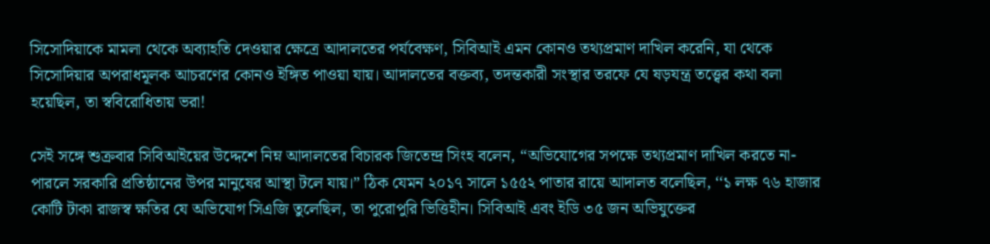সিসোদিয়াকে মামলা থেকে অব্যাহতি দেওয়ার ক্ষেত্রে আদালতের পর্যবেক্ষণ, সিবিআই এমন কোনও তথ্যপ্রমাণ দাখিল করেনি, যা থেকে সিসোদিয়ার অপরাধমূলক আচরণের কোনও ইঙ্গিত পাওয়া যায়। আদালতের বক্তব্য, তদন্তকারী সংস্থার তরফে যে ষড়যন্ত্র তত্ত্বের কথা বলা হয়েছিল, তা স্ববিরোধিতায় ভরা!

সেই সঙ্গে শুক্রবার সিবিআইয়ের উদ্দেশে নিম্ন আদালতের বিচারক জিতেন্দ্র সিংহ বলেন, “অভিযোগের সপক্ষে তথ্যপ্রমাণ দাখিল করতে না-পারলে সরকারি প্রতিষ্ঠানের উপর মানুষের আস্থা টলে যায়।” ঠিক যেমন ২০১৭ সালে ১৫৫২ পাতার রায়ে আদালত বলেছিল, ‘‘১ লক্ষ ৭৬ হাজার কোটি টাকা রাজস্ব ক্ষতির যে অভিযোগ সিএজি তুলেছিল, তা পুরোপুরি ভিত্তিহীন। সিবিআই এবং ইডি ৩৫ জন অভিযুক্তের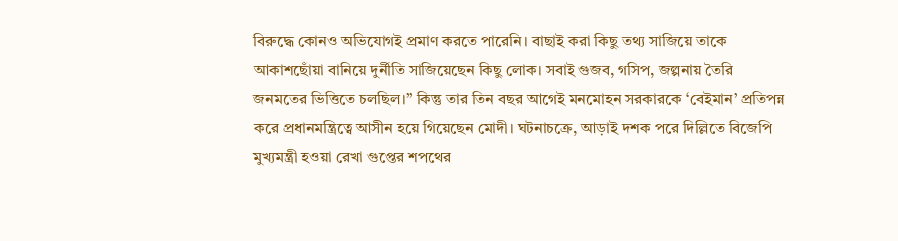বিরুদ্ধে কোনও অভিযোগই প্রমাণ করতে পারেনি। বাছাই করা কিছু তথ্য সাজিয়ে তাকে আকাশছোঁয়া বানিয়ে দুর্নীতি সাজিয়েছেন কিছু লোক। সবাই গুজব, গসিপ, জল্পনায় তৈরি জনমতের ভিত্তিতে চলছিল।’’ কিন্তু তার তিন বছর আগেই মনমোহন সরকারকে ‘বেইমান’ প্রতিপন্ন করে প্রধানমন্ত্রিত্বে আসীন হয়ে গিয়েছেন মোদী। ঘটনাচক্রে, আড়াই দশক পরে দিল্লিতে বিজেপি মুখ্যমন্ত্রী হওয়া রেখা গুপ্তের শপথের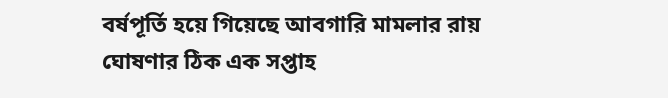বর্ষপূর্তি হয়ে গিয়েছে আবগারি মামলার রায় ঘোষণার ঠিক এক সপ্তাহ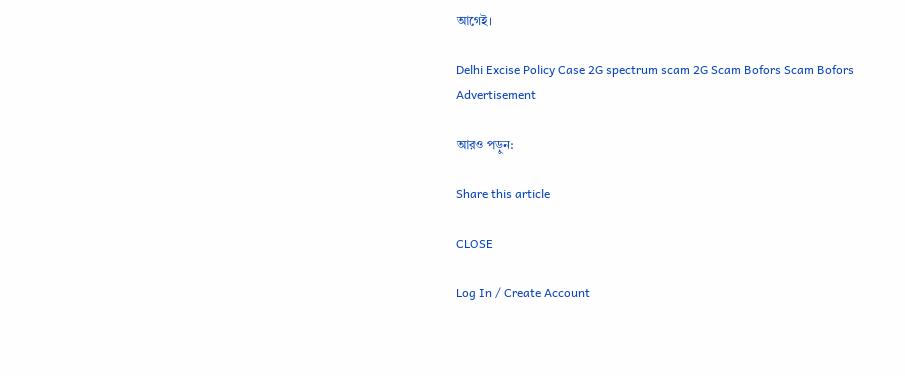আগেই।

Delhi Excise Policy Case 2G spectrum scam 2G Scam Bofors Scam Bofors
Advertisement

আরও পড়ুন:

Share this article

CLOSE

Log In / Create Account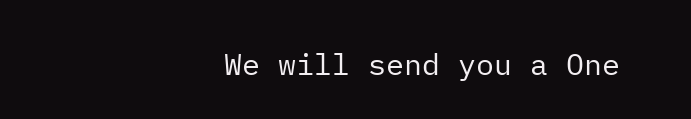We will send you a One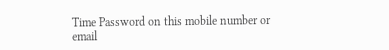Time Password on this mobile number or email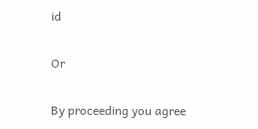id

Or

By proceeding you agree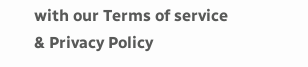with our Terms of service & Privacy Policy